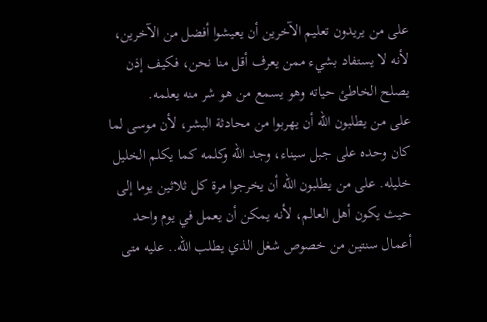على من يريدون تعليم الآخرين أن يعيشوا أفضل من الآخرين، لأنه لا يستفاد بشيء ممن يعرف أقل منا نحن، فكيف إذن يصلح الخاطئ حياته وهو يسمع من هو شر منه يعلمه.
على من يطلبون الله أن يهربوا من محادثة البشر، لأن موسى لما كان وحده على جبل سيناء، وجد الله وكلمه كما يكلم الخليل خليله. على من يطلبون الله أن يخرجوا مرة كل ثلاثين يوما إلى حيث يكون أهل العالم، لأنه يمكن أن يعمل في يوم واحد أعمال سنتين من خصوص شغل الذي يطلب الله.. عليه متى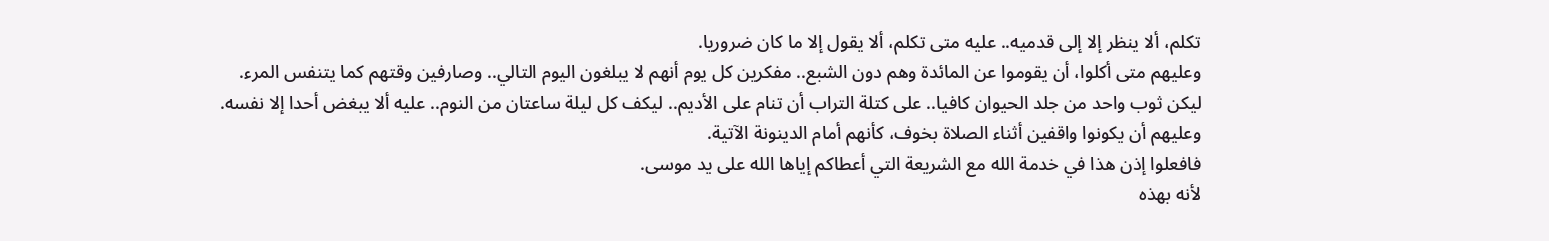تكلم، ألا ينظر إلا إلى قدميه.. عليه متى تكلم، ألا يقول إلا ما كان ضروريا.
وعليهم متى أكلوا، أن يقوموا عن المائدة وهم دون الشبع.. مفكرين كل يوم أنهم لا يبلغون اليوم التالي.. وصارفين وقتهم كما يتنفس المرء.
ليكن ثوب واحد من جلد الحيوان كافيا.. على كتلة التراب أن تنام على الأديم.. ليكف كل ليلة ساعتان من النوم.. عليه ألا يبغض أحدا إلا نفسه.
وعليهم أن يكونوا واقفين أثناء الصلاة بخوف، كأنهم أمام الدينونة الآتية.
فافعلوا إذن هذا في خدمة الله مع الشريعة التي أعطاكم إياها الله على يد موسى.
لأنه بهذه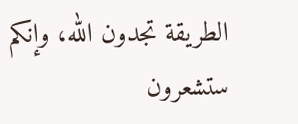الطريقة تجدون الله، وإنكم ستشعرون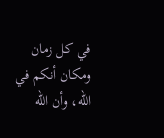في كل زمان ومكان أنكم في الله، وأن الله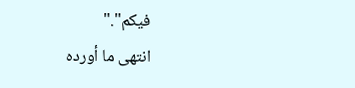فيكم"."
انتهى ما أورده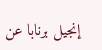إنجيل برنابا عن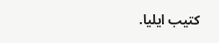كتيب ايليا.